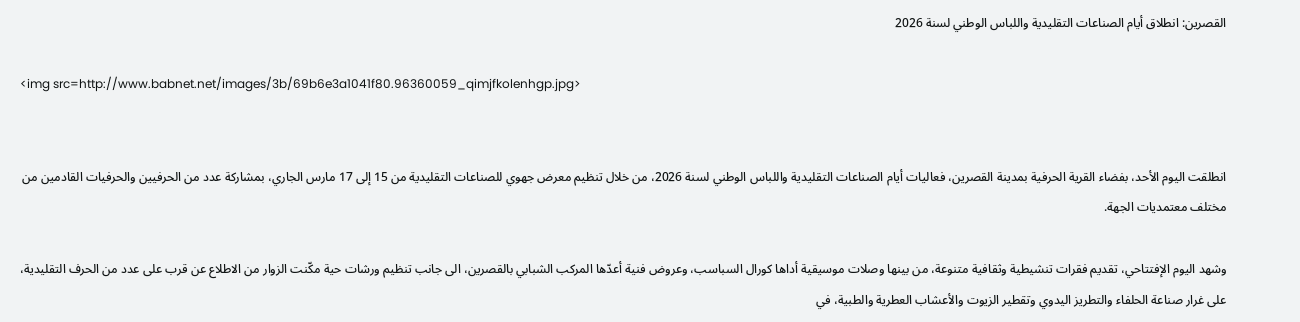القصرين: انطلاق أيام الصناعات التقليدية واللباس الوطني لسنة 2026

<img src=http://www.babnet.net/images/3b/69b6e3a1041f80.96360059_qimjfkolenhgp.jpg>


انطلقت اليوم الأحد، بفضاء القرية الحرفية بمدينة القصرين، فعاليات أيام الصناعات التقليدية واللباس الوطني لسنة 2026، من خلال تنظيم معرض جهوي للصناعات التقليدية من 15 إلى 17 مارس الجاري، بمشاركة عدد من الحرفيين والحرفيات القادمين من مختلف معتمديات الجهة.

وشهد اليوم الإفتتاحي، تقديم فقرات تنشيطية وثقافية متنوعة، من بينها وصلات موسيقية أداها كورال السباسب، وعروض فنية أعدّها المركب الشبابي بالقصرين، الى جانب تنظيم ورشات حية مكّنت الزوار من الاطلاع عن قرب على عدد من الحرف التقليدية، على غرار صناعة الحلفاء والتطريز اليدوي وتقطير الزيوت والأعشاب العطرية والطبية، في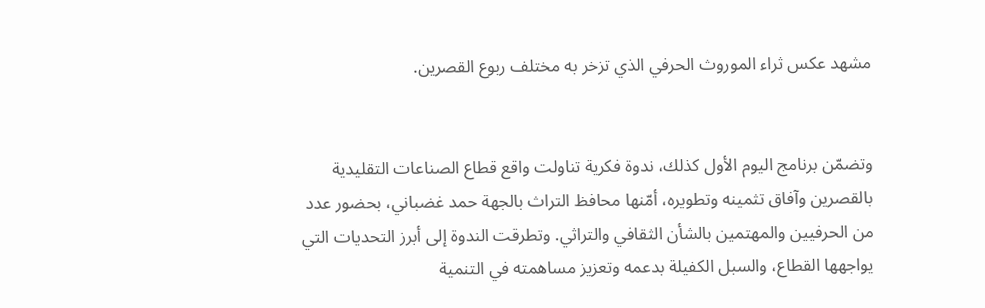مشهد عكس ثراء الموروث الحرفي الذي تزخر به مختلف ربوع القصرين.


وتضمّن برنامج اليوم الأول كذلك، ندوة فكرية تناولت واقع قطاع الصناعات التقليدية بالقصرين وآفاق تثمينه وتطويره، أمّنها محافظ التراث بالجهة حمد غضباني، بحضور عدد من الحرفيين والمهتمين بالشأن الثقافي والتراثي. وتطرقت الندوة إلى أبرز التحديات التي يواجهها القطاع، والسبل الكفيلة بدعمه وتعزيز مساهمته في التنمية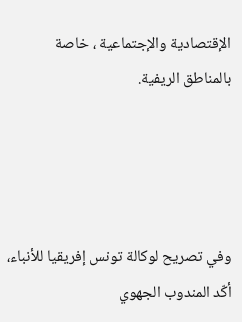الإقتصادية والإجتماعية ، خاصة بالمناطق الريفية.




وفي تصريح لوكالة تونس إفريقيا للأنباء، أكّد المندوب الجهوي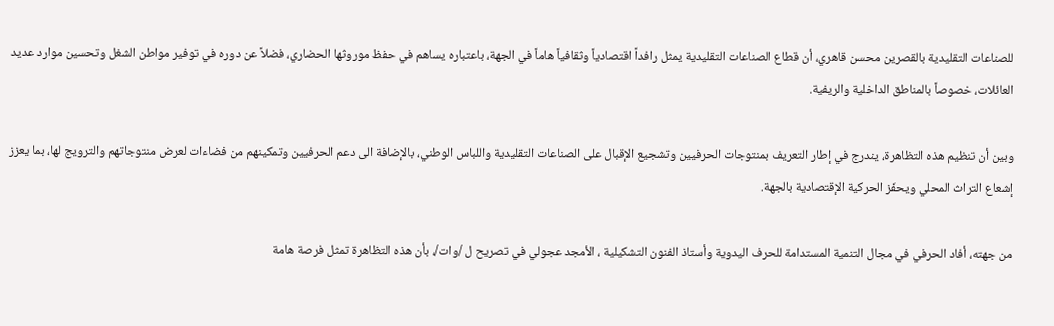للصناعات التقليدية بالقصرين محسن قاهري، أن قطاع الصناعات التقليدية يمثل رافداً اقتصادياً وثقافياً هاماً في الجهة، باعتباره يساهم في حفظ موروثها الحضاري، فضلاً عن دوره في توفير مواطن الشغل وتحسين موارد عديد العائلات، خصوصاً بالمناطق الداخلية والريفية.

وبين أن تنظيم هذه التظاهرة، يندرج في إطار التعريف بمنتوجات الحرفيين وتشجيع الإقبال على الصناعات التقليدية واللباس الوطني، بالإضافة الى دعم الحرفيين وتمكينهم من فضاءات لعرض منتوجاتهم والترويج لها، بما يعزز إشعاع التراث المحلي ويحفّز الحركية الإقتصادية بالجهة.

من جهته، أفاد الحرفي في مجال التنمية المستدامة للحرف اليدوية وأستاذ الفنون التشكيلية ، الأمجد عجولي في تصريح ل /وات/، بأن هذه التظاهرة تمثل فرصة هامة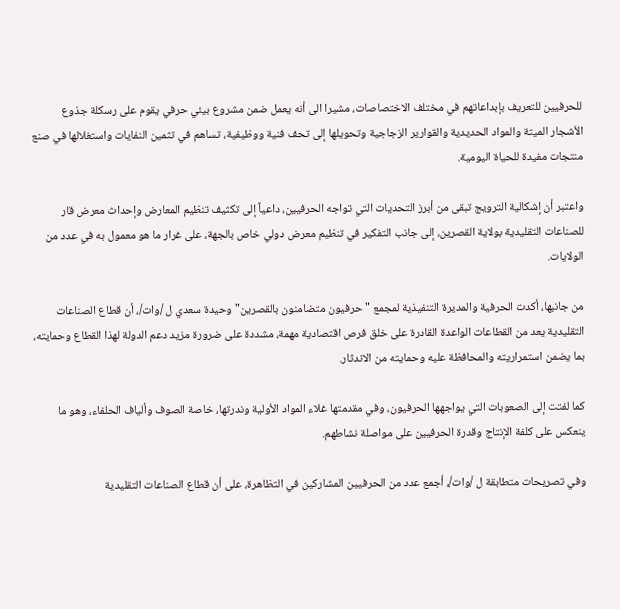للحرفيين للتعريف بإبداعاتهم في مختلف الاختصاصات، مشيرا الى أنه يعمل ضمن مشروع بيئي حرفي يقوم على رسكلة جذوع الأشجار الميتة والمواد الحديدية والقوارير الزجاجية وتحويلها إلى تحف فنية ووظيفية، تساهم في تثمين النفايات واستغلالها في صنع منتجات مفيدة للحياة اليومية.

واعتبر أن إشكالية الترويج تبقى من أبرز التحديات التي تواجه الحرفيين، داعياً إلى تكثيف تنظيم المعارض وإحداث معرض قار للصناعات التقليدية بولاية القصرين، إلى جانب التفكير في تنظيم معرض دولي خاص بالجهة، على غرار ما هو معمول به في عدد من الولايات.

من جانبها، أكدت الحرفية والمديرة التنفيذية لمجمع "حرفيون متضامنون بالقصرين"وحيدة سعدي ل /وات/، أن قطاع الصناعات التقليدية يعد من القطاعات الواعدة القادرة على خلق فرص اقتصادية مهمة، مشددة على ضرورة مزيد دعم الدولة لهذا القطاع وحمايته، بما يضمن استمراريته والمحافظة عليه وحمايته من الاندثار.

كما لفتت إلى الصعوبات التي يواجهها الحرفيون، وفي مقدمتها غلاء المواد الأولية وندرتها، خاصة الصوف وألياف الحلفاء، وهو ما ينعكس على كلفة الإنتاج وقدرة الحرفيين على مواصلة نشاطهم.

وفي تصريحات متطابقة ل /وات/، أجمع عدد من الحرفيين المشاركين في التظاهرة، على أن قطاع الصناعات التقليدية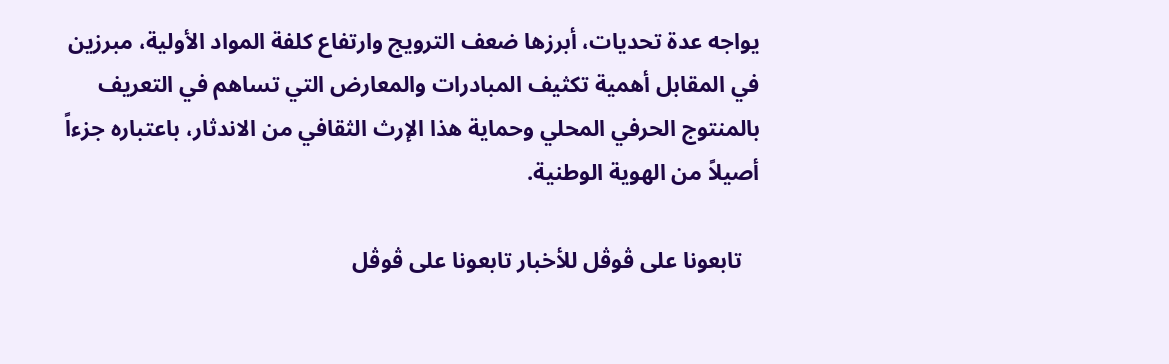يواجه عدة تحديات، أبرزها ضعف الترويج وارتفاع كلفة المواد الأولية، مبرزين في المقابل أهمية تكثيف المبادرات والمعارض التي تساهم في التعريف بالمنتوج الحرفي المحلي وحماية هذا الإرث الثقافي من الاندثار، باعتباره جزءاً أصيلاً من الهوية الوطنية.

   تابعونا على ڤوڤل للأخبار تابعونا على ڤوڤل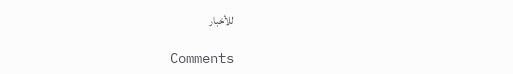للأخبار

Comments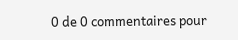0 de 0 commentaires pour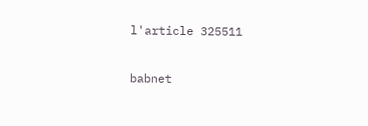l'article 325511

babnet